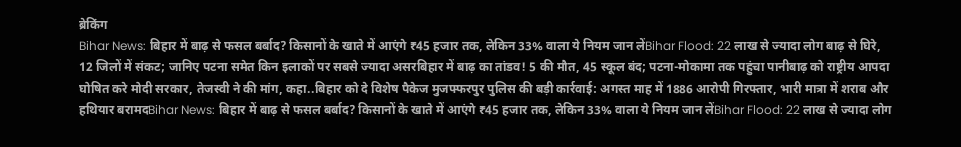ब्रेकिंग
Bihar News: बिहार में बाढ़ से फसल बर्बाद? किसानों के खाते में आएंगे ₹45 हजार तक, लेकिन 33% वाला ये नियम जान लेंBihar Flood: 22 लाख से ज्यादा लोग बाढ़ से घिरे, 12 जिलों में संकट; जानिए पटना समेत किन इलाकों पर सबसे ज्यादा असरबिहार में बाढ़ का तांडव! 5 की मौत, 45 स्कूल बंद; पटना-मोकामा तक पहुंचा पानीबाढ़ को राष्ट्रीय आपदा घोषित करे मोदी सरकार, तेजस्वी ने की मांग, कहा..बिहार को दे विशेष पैकेज मुजफ्फरपुर पुलिस की बड़ी कार्रवाई: अगस्त माह में 1886 आरोपी गिरफ्तार, भारी मात्रा में शराब और हथियार बरामदBihar News: बिहार में बाढ़ से फसल बर्बाद? किसानों के खाते में आएंगे ₹45 हजार तक, लेकिन 33% वाला ये नियम जान लेंBihar Flood: 22 लाख से ज्यादा लोग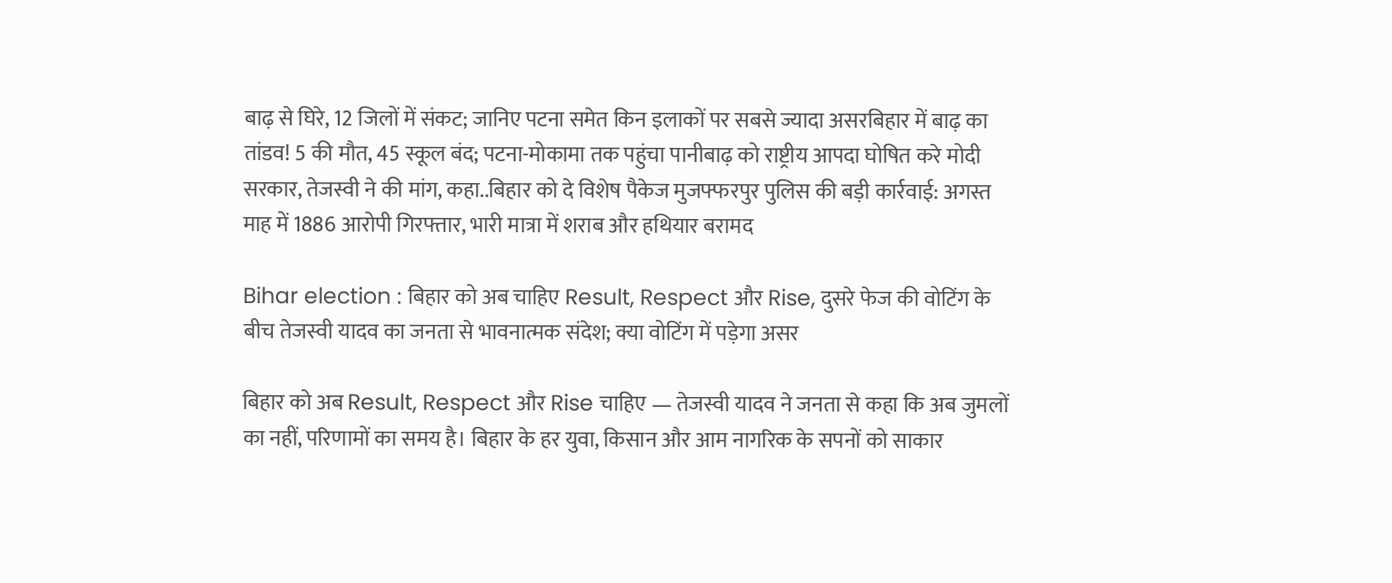बाढ़ से घिरे, 12 जिलों में संकट; जानिए पटना समेत किन इलाकों पर सबसे ज्यादा असरबिहार में बाढ़ का तांडव! 5 की मौत, 45 स्कूल बंद; पटना-मोकामा तक पहुंचा पानीबाढ़ को राष्ट्रीय आपदा घोषित करे मोदी सरकार, तेजस्वी ने की मांग, कहा..बिहार को दे विशेष पैकेज मुजफ्फरपुर पुलिस की बड़ी कार्रवाई: अगस्त माह में 1886 आरोपी गिरफ्तार, भारी मात्रा में शराब और हथियार बरामद

Bihar election : बिहार को अब चाहिए Result, Respect और Rise, दुसरे फेज की वोटिंग के बीच तेजस्वी यादव का जनता से भावनात्मक संदेश; क्या वोटिंग में पड़ेगा असर

बिहार को अब Result, Respect और Rise चाहिए — तेजस्वी यादव ने जनता से कहा कि अब जुमलों का नहीं, परिणामों का समय है। बिहार के हर युवा, किसान और आम नागरिक के सपनों को साकार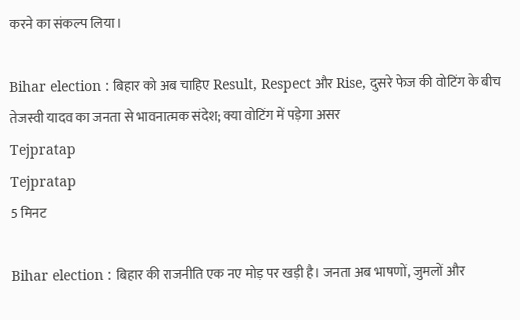करने का संकल्प लिया।

Bihar election : बिहार को अब चाहिए Result, Respect और Rise, दुसरे फेज की वोटिंग के बीच तेजस्वी यादव का जनता से भावनात्मक संदेश; क्या वोटिंग में पड़ेगा असर
Tejpratap
Tejpratap
5 मिनट

Bihar election : बिहार की राजनीति एक नए मोड़ पर खड़ी है। जनता अब भाषणों, जुमलों और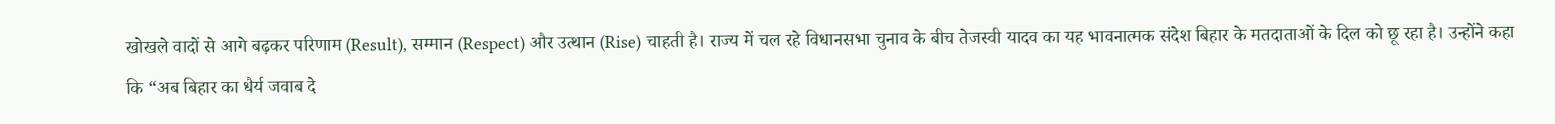खोखले वादों से आगे बढ़कर परिणाम (Result), सम्मान (Respect) और उत्थान (Rise) चाहती है। राज्य में चल रहे विधानसभा चुनाव के बीच तेजस्वी यादव का यह भावनात्मक संदेश बिहार के मतदाताओं के दिल को छू रहा है। उन्होंने कहा कि “अब बिहार का धैर्य जवाब दे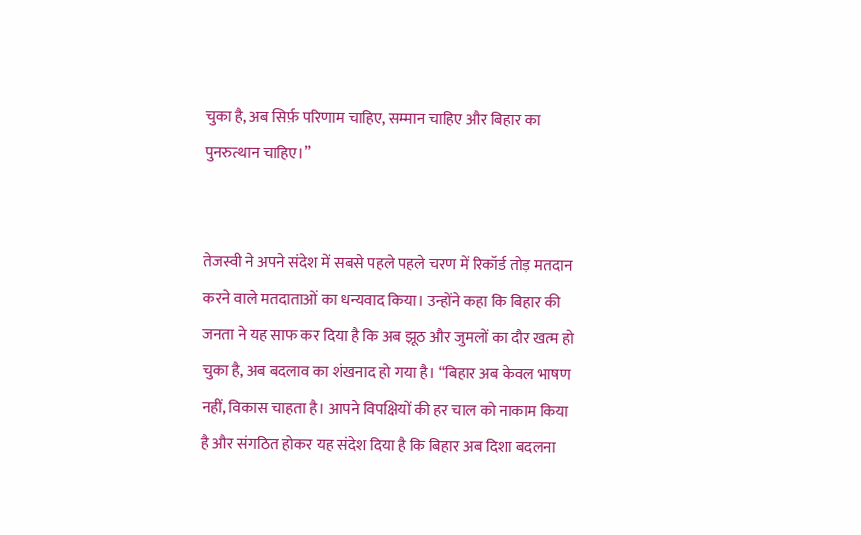चुका है, अब सिर्फ़ परिणाम चाहिए, सम्मान चाहिए और बिहार का पुनरुत्थान चाहिए।”


तेजस्वी ने अपने संदेश में सबसे पहले पहले चरण में रिकॉर्ड तोड़ मतदान करने वाले मतदाताओं का धन्यवाद किया। उन्होंने कहा कि बिहार की जनता ने यह साफ कर दिया है कि अब झूठ और जुमलों का दौर खत्म हो चुका है, अब बदलाव का शंखनाद हो गया है। “बिहार अब केवल भाषण नहीं, विकास चाहता है। आपने विपक्षियों की हर चाल को नाकाम किया है और संगठित होकर यह संदेश दिया है कि बिहार अब दिशा बदलना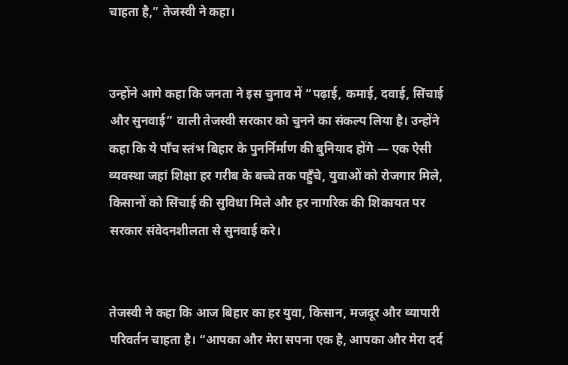चाहता है,” तेजस्वी ने कहा।


उन्होंने आगे कहा कि जनता ने इस चुनाव में “पढ़ाई, कमाई, दवाई, सिंचाई और सुनवाई” वाली तेजस्वी सरकार को चुनने का संकल्प लिया है। उन्होंने कहा कि ये पाँच स्तंभ बिहार के पुनर्निर्माण की बुनियाद होंगे — एक ऐसी व्यवस्था जहां शिक्षा हर गरीब के बच्चे तक पहुँचे, युवाओं को रोजगार मिले, किसानों को सिंचाई की सुविधा मिले और हर नागरिक की शिकायत पर सरकार संवेदनशीलता से सुनवाई करे।


तेजस्वी ने कहा कि आज बिहार का हर युवा, किसान, मजदूर और व्यापारी परिवर्तन चाहता है। “आपका और मेरा सपना एक है, आपका और मेरा दर्द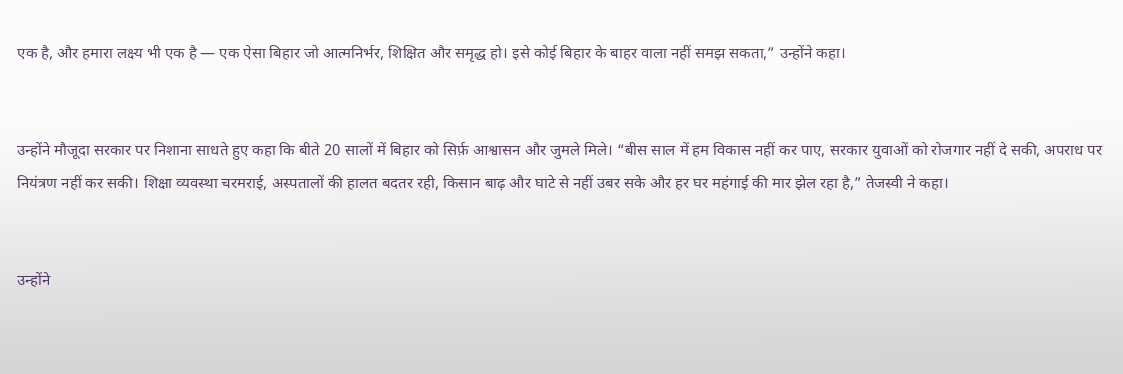एक है, और हमारा लक्ष्य भी एक है — एक ऐसा बिहार जो आत्मनिर्भर, शिक्षित और समृद्ध हो। इसे कोई बिहार के बाहर वाला नहीं समझ सकता,” उन्होंने कहा।


उन्होंने मौजूदा सरकार पर निशाना साधते हुए कहा कि बीते 20 सालों में बिहार को सिर्फ़ आश्वासन और जुमले मिले। “बीस साल में हम विकास नहीं कर पाए, सरकार युवाओं को रोजगार नहीं दे सकी, अपराध पर नियंत्रण नहीं कर सकी। शिक्षा व्यवस्था चरमराई, अस्पतालों की हालत बदतर रही, किसान बाढ़ और घाटे से नहीं उबर सके और हर घर महंगाई की मार झेल रहा है,” तेजस्वी ने कहा।


उन्होंने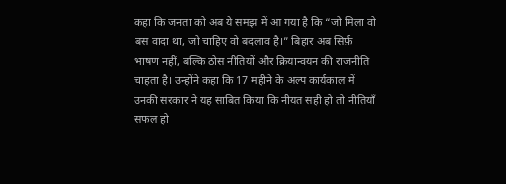कहा कि जनता को अब ये समझ में आ गया है कि “जो मिला वो बस वादा था, जो चाहिए वो बदलाव है।” बिहार अब सिर्फ़ भाषण नहीं, बल्कि ठोस नीतियों और क्रियान्वयन की राजनीति चाहता है। उन्होंने कहा कि 17 महीने के अल्प कार्यकाल में उनकी सरकार ने यह साबित किया कि नीयत सही हो तो नीतियाँ सफल हो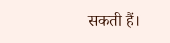सकती हैं।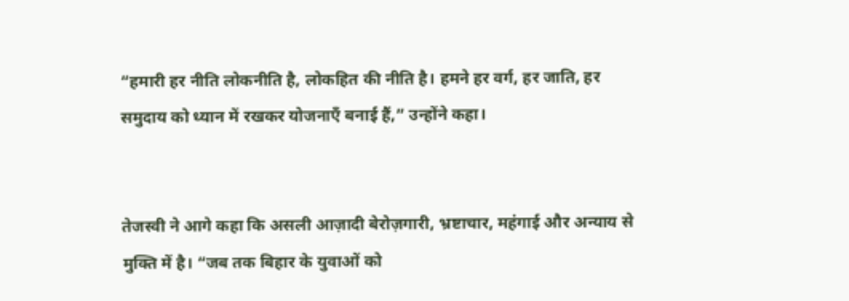“हमारी हर नीति लोकनीति है, लोकहित की नीति है। हमने हर वर्ग, हर जाति, हर समुदाय को ध्यान में रखकर योजनाएँ बनाई हैं,” उन्होंने कहा।


तेजस्वी ने आगे कहा कि असली आज़ादी बेरोज़गारी, भ्रष्टाचार, महंगाई और अन्याय से मुक्ति में है। “जब तक बिहार के युवाओं को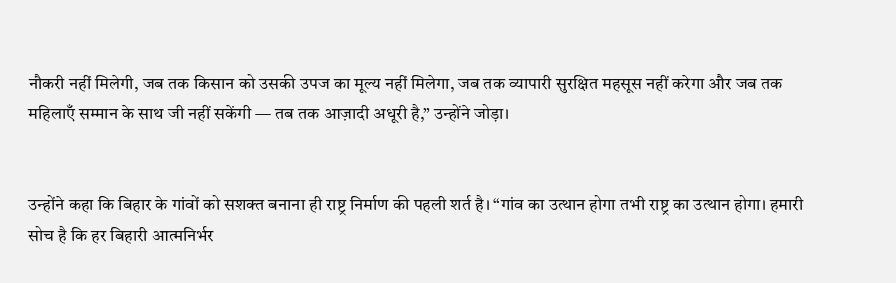नौकरी नहीं मिलेगी, जब तक किसान को उसकी उपज का मूल्य नहीं मिलेगा, जब तक व्यापारी सुरक्षित महसूस नहीं करेगा और जब तक महिलाएँ सम्मान के साथ जी नहीं सकेंगी — तब तक आज़ादी अधूरी है,” उन्होंने जोड़ा।


उन्होंने कहा कि बिहार के गांवों को सशक्त बनाना ही राष्ट्र निर्माण की पहली शर्त है। “गांव का उत्थान होगा तभी राष्ट्र का उत्थान होगा। हमारी सोच है कि हर बिहारी आत्मनिर्भर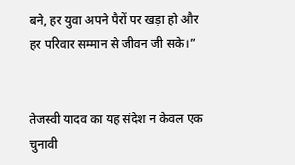बने, हर युवा अपने पैरों पर खड़ा हो और हर परिवार सम्मान से जीवन जी सके।”


तेजस्वी यादव का यह संदेश न केवल एक चुनावी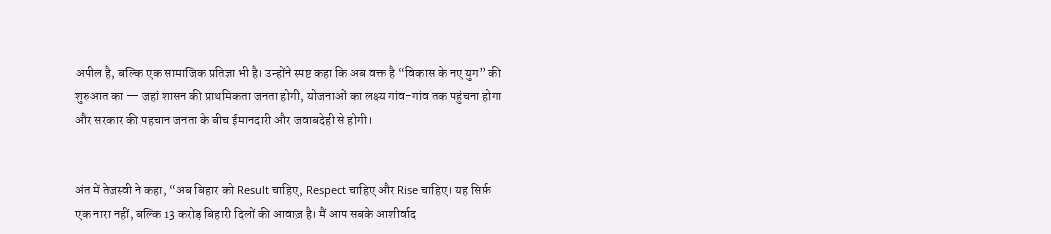अपील है, बल्कि एक सामाजिक प्रतिज्ञा भी है। उन्होंने स्पष्ट कहा कि अब वक्त है “विकास के नए युग” की शुरुआत का — जहां शासन की प्राथमिकता जनता होगी, योजनाओं का लक्ष्य गांव-गांव तक पहुंचना होगा और सरकार की पहचान जनता के बीच ईमानदारी और जवाबदेही से होगी।


अंत में तेजस्वी ने कहा, “अब बिहार को Result चाहिए, Respect चाहिए और Rise चाहिए। यह सिर्फ़ एक नारा नहीं, बल्कि 13 करोड़ बिहारी दिलों की आवाज़ है। मैं आप सबके आशीर्वाद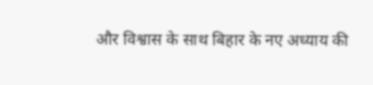और विश्वास के साथ बिहार के नए अध्याय की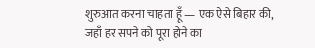शुरुआत करना चाहता हूँ — एक ऐसे बिहार की, जहाँ हर सपने को पूरा होने का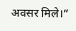अवसर मिले।”